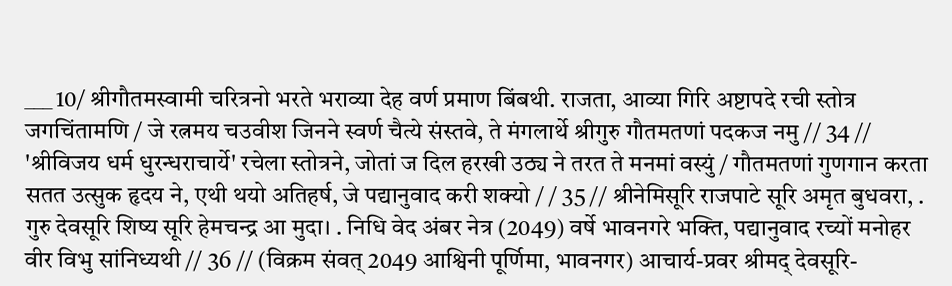___ 10/ श्रीगौतमस्वामी चरित्रनो भरते भराव्या देह वर्ण प्रमाण बिंबथी. राजता, आव्या गिरि अष्टापदे रची स्तोत्र जगचिंतामणि / जे रत्नमय चउवीश जिनने स्वर्ण चैत्ये संस्तवे, ते मंगलार्थे श्रीगुरु गौतमतणां पदकज नमु // 34 // 'श्रीविजय धर्म धुरन्धराचार्ये' रचेला स्तोत्रने, जोतां ज दिल हरखी उठ्य ने तरत ते मनमां वस्युं / गौतमतणां गुणगान करता सतत उत्सुक हृदय ने, एथी थयो अतिहर्ष, जे पद्यानुवाद करी शक्यो / / 35 // श्रीनेमिसूरि राजपाटे सूरि अमृत बुधवरा, . गुरु देवसूरि शिष्य सूरि हेमचन्द्र आ मुदा। . निधि वेद अंबर नेत्र (2049) वर्षे भावनगरे भक्ति, पद्यानुवाद रच्यों मनोहर वीर विभु सांनिध्यथी // 36 // (विक्रम संवत् 2049 आश्विनी पूर्णिमा, भावनगर) आचार्य-प्रवर श्रीमद् देवसूरि-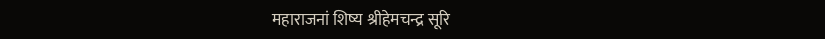महाराजनां शिष्य श्रीहेमचन्द्र सूरि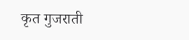कृत गुजराती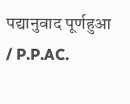पद्यानुवाद पूर्णहुआ / P.P.AC.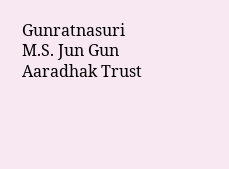Gunratnasuri M.S. Jun Gun Aaradhak Trust